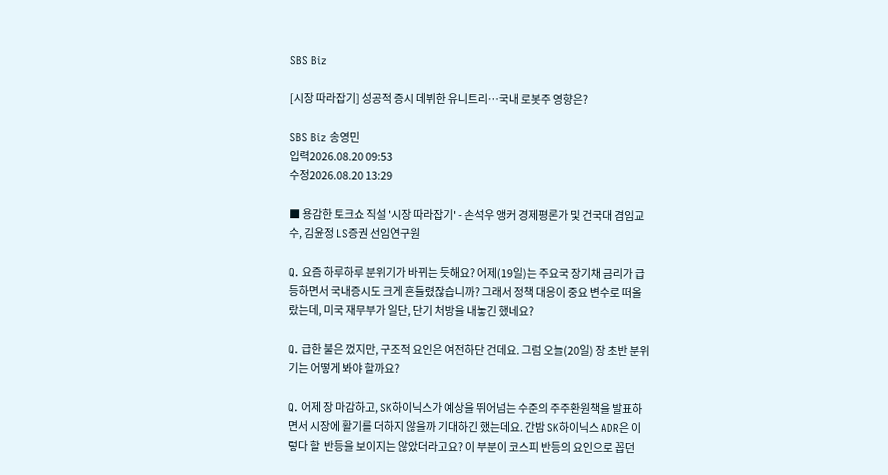SBS Biz

[시장 따라잡기] 성공적 증시 데뷔한 유니트리…국내 로봇주 영향은?

SBS Biz 송영민
입력2026.08.20 09:53
수정2026.08.20 13:29

■ 용감한 토크쇼 직설 '시장 따라잡기' - 손석우 앵커 경제평론가 및 건국대 겸임교수, 김윤정 LS증권 선임연구원

Q. 요즘 하루하루 분위기가 바뀌는 듯해요? 어제(19일)는 주요국 장기채 금리가 급등하면서 국내증시도 크게 흔들렸잖습니까? 그래서 정책 대응이 중요 변수로 떠올랐는데, 미국 재무부가 일단, 단기 처방을 내놓긴 했네요?

Q. 급한 불은 껐지만, 구조적 요인은 여전하단 건데요. 그럼 오늘(20일) 장 초반 분위기는 어떻게 봐야 할까요?

Q. 어제 장 마감하고, SK하이닉스가 예상을 뛰어넘는 수준의 주주환원책을 발표하면서 시장에 활기를 더하지 않을까 기대하긴 했는데요. 간밤 SK하이닉스 ADR은 이렇다 할  반등을 보이지는 않았더라고요? 이 부분이 코스피 반등의 요인으로 꼽던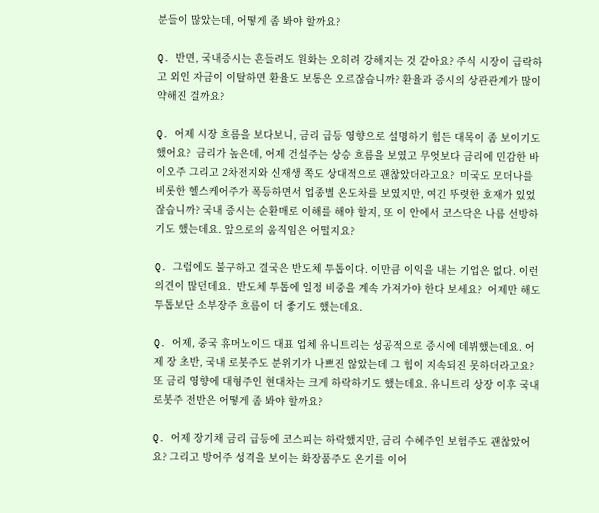분들이 많았는데, 어떻게 좀 봐야 할까요?

Q. 반면, 국내증시는 흔들려도 원화는 오히려 강해지는 것 같아요? 주식 시장이 급락하고 외인 자금이 이탈하면 환율도 보통은 오르잖습니까? 환율과 증시의 상관관계가 많이 약해진 걸까요?

Q. 어제 시장 흐름을 보다보니, 금리 급등 영향으로 설명하기 힘든 대목이 좀 보이기도 했어요?  금리가 높은데, 어제 건설주는 상승 흐름을 보였고 무엇보다 금리에 민감한 바이오주 그리고 2차전지와 신재생 쪽도 상대적으로 괜찮았더라고요?  미국도 모더나를 비롯한 헬스케어주가 폭등하면서 업종별 온도차를 보였지만, 여긴 뚜렷한 호재가 있었잖습니까? 국내 증시는 순환매로 이해를 해야 할지, 또 이 안에서 코스닥은 나름 선방하기도 했는데요. 앞으로의 움직임은 어떨지요?

Q. 그럼에도 불구하고 결국은 반도체 투톱이다. 이만큼 이익을 내는 기업은 없다. 이런 의견이 많던데요.  반도체 투톱에 일정 비중을 계속 가져가야 한다 보세요?  어제만 해도 투톱보단 소부장주 흐름이 더 좋기도 했는데요.

Q. 어제, 중국 휴머노이드 대표 업체 유니트리는 성공적으로 증시에 데뷔했는데요. 어제 장 초반, 국내 로봇주도 분위기가 나쁘진 않았는데 그 힘이 지속되진 못하더라고요? 또 금리 영향에 대형주인 현대차는 크게 하락하기도 했는데요. 유니트리 상장 이후 국내 로봇주 전반은 어떻게 좀 봐야 할까요?

Q. 어제 장기채 금리 급등에 코스피는 하락했지만, 금리 수혜주인 보험주도 괜찮았어요? 그리고 방어주 성격을 보이는 화장품주도 온기를 이어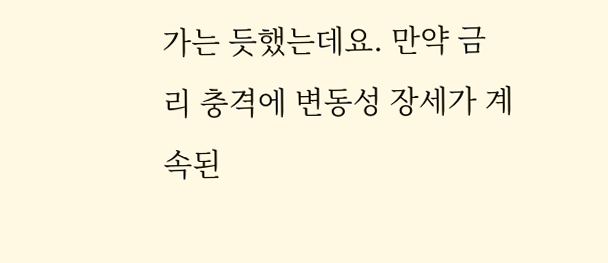가는 듯했는데요. 만약 금리 충격에 변동성 장세가 계속된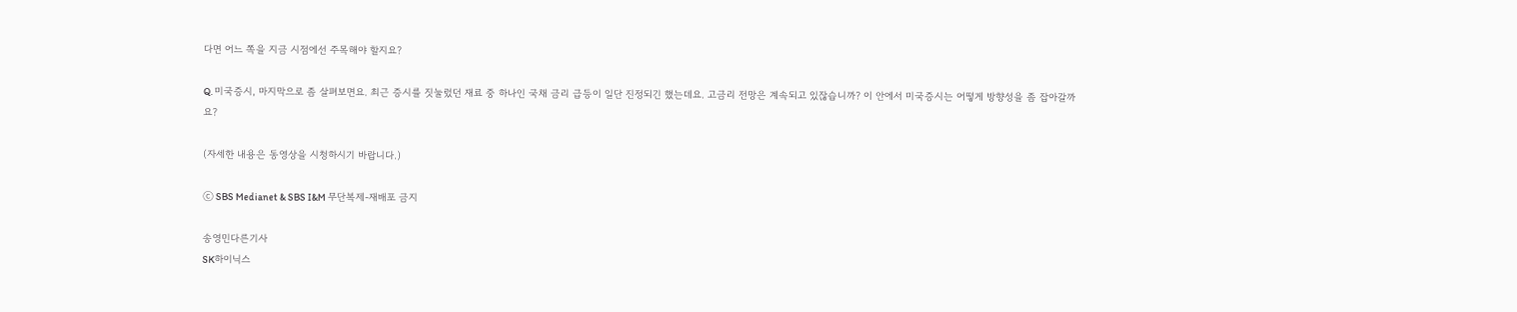다면 어느 쪽을 지금 시점에선 주목해야 할지요?

Q. 미국증시, 마지막으로 좀 살펴보면요. 최근 증시를 짓눌렀던 재료 중 하나인 국채 금리 급등이 일단 진정되긴 했는데요. 고금리 전망은 계속되고 있잖습니까? 이 안에서 미국증시는 어떻게 방향성을 좀 잡아갈까요?

(자세한 내용은 동영상을 시청하시기 바랍니다.)

ⓒ SBS Medianet & SBS I&M 무단복제-재배포 금지

송영민다른기사
SK하이닉스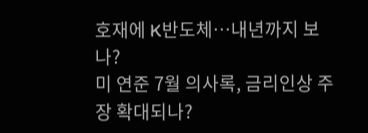호재에 K반도체…내년까지 보나?
미 연준 7월 의사록, 금리인상 주장 확대되나?